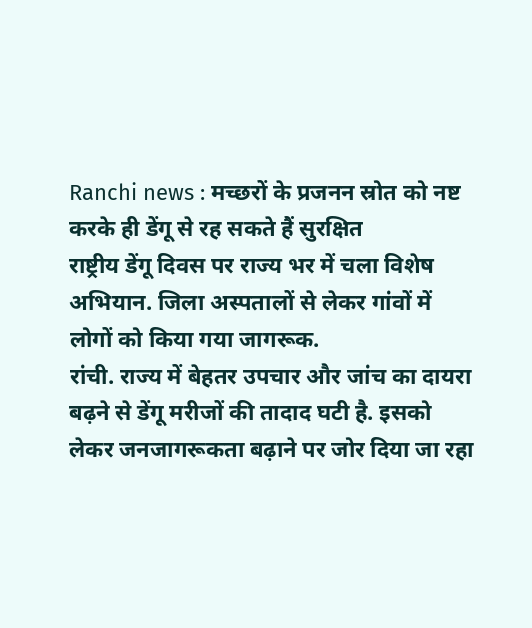Ranchi news : मच्छरों के प्रजनन स्रोत को नष्ट करके ही डेंगू से रह सकते हैं सुरक्षित
राष्ट्रीय डेंगू दिवस पर राज्य भर में चला विशेष अभियान. जिला अस्पतालों से लेकर गांवों में लोगों को किया गया जागरूक.
रांची. राज्य में बेहतर उपचार और जांच का दायरा बढ़ने से डेंगू मरीजों की तादाद घटी है. इसको लेकर जनजागरूकता बढ़ाने पर जोर दिया जा रहा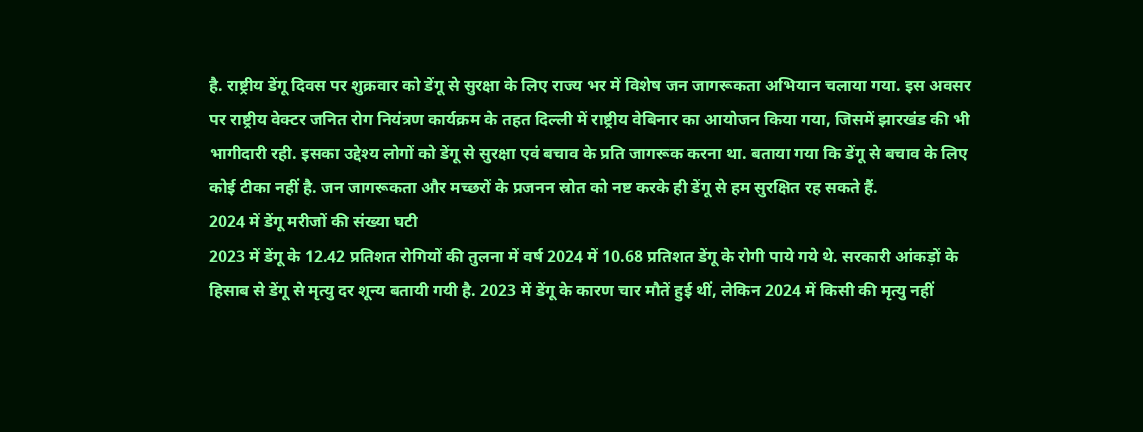है. राष्ट्रीय डेंगू दिवस पर शुक्रवार को डेंगू से सुरक्षा के लिए राज्य भर में विशेष जन जागरूकता अभियान चलाया गया. इस अवसर पर राष्ट्रीय वेक्टर जनित रोग नियंत्रण कार्यक्रम के तहत दिल्ली में राष्ट्रीय वेबिनार का आयोजन किया गया, जिसमें झारखंड की भी भागीदारी रही. इसका उद्देश्य लोगों को डेंगू से सुरक्षा एवं बचाव के प्रति जागरूक करना था. बताया गया कि डेंगू से बचाव के लिए कोई टीका नहीं है. जन जागरूकता और मच्छरों के प्रजनन स्रोत को नष्ट करके ही डेंगू से हम सुरक्षित रह सकते हैं.
2024 में डेंगू मरीजों की संख्या घटी
2023 में डेंगू के 12.42 प्रतिशत रोगियों की तुलना में वर्ष 2024 में 10.68 प्रतिशत डेंगू के रोगी पाये गये थे. सरकारी आंकड़ों के हिसाब से डेंगू से मृत्यु दर शून्य बतायी गयी है. 2023 में डेंगू के कारण चार मौतें हुई थीं, लेकिन 2024 में किसी की मृत्यु नहीं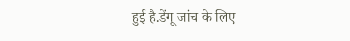हुई है.डेंगू जांच के लिए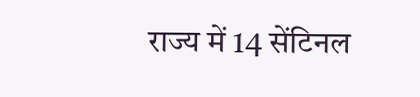राज्य में 14 सेंटिनल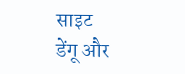साइट
डेंगू और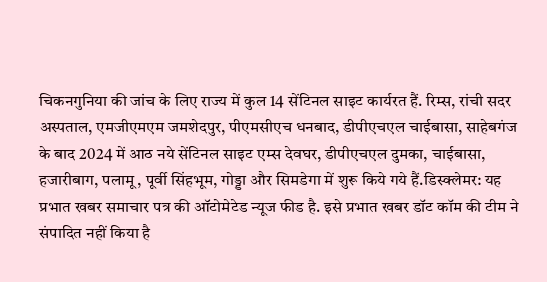चिकनगुनिया की जांच के लिए राज्य में कुल 14 सेंटिनल साइट कार्यरत हैं. रिम्स, रांची सदर अस्पताल, एमजीएमएम जमशेदपुर, पीएमसीएच धनबाद, डीपीएचएल चाईबासा, साहेबगंज के बाद 2024 में आठ नये सेंटिनल साइट एम्स देवघर, डीपीएचएल दुमका, चाईबासा, हजारीबाग, पलामू, पूर्वी सिंहभूम, गोड्डा और सिमडेगा में शुरू किये गये हैं.डिस्क्लेमर: यह प्रभात खबर समाचार पत्र की ऑटोमेटेड न्यूज फीड है. इसे प्रभात खबर डॉट कॉम की टीम ने संपादित नहीं किया है